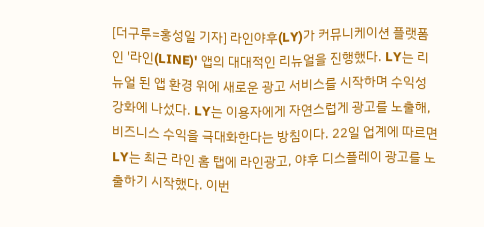[더구루=홍성일 기자] 라인야후(LY)가 커뮤니케이션 플랫폼인 '라인(LINE)' 앱의 대대적인 리뉴얼을 진행했다. LY는 리뉴얼 된 앱 환경 위에 새로운 광고 서비스를 시작하며 수익성 강화에 나섰다. LY는 이용자에게 자연스럽게 광고를 노출해, 비즈니스 수익을 극대화한다는 방침이다. 22일 업계에 따르면 LY는 최근 라인 홈 탭에 라인광고, 야후 디스플레이 광고를 노출하기 시작했다. 이번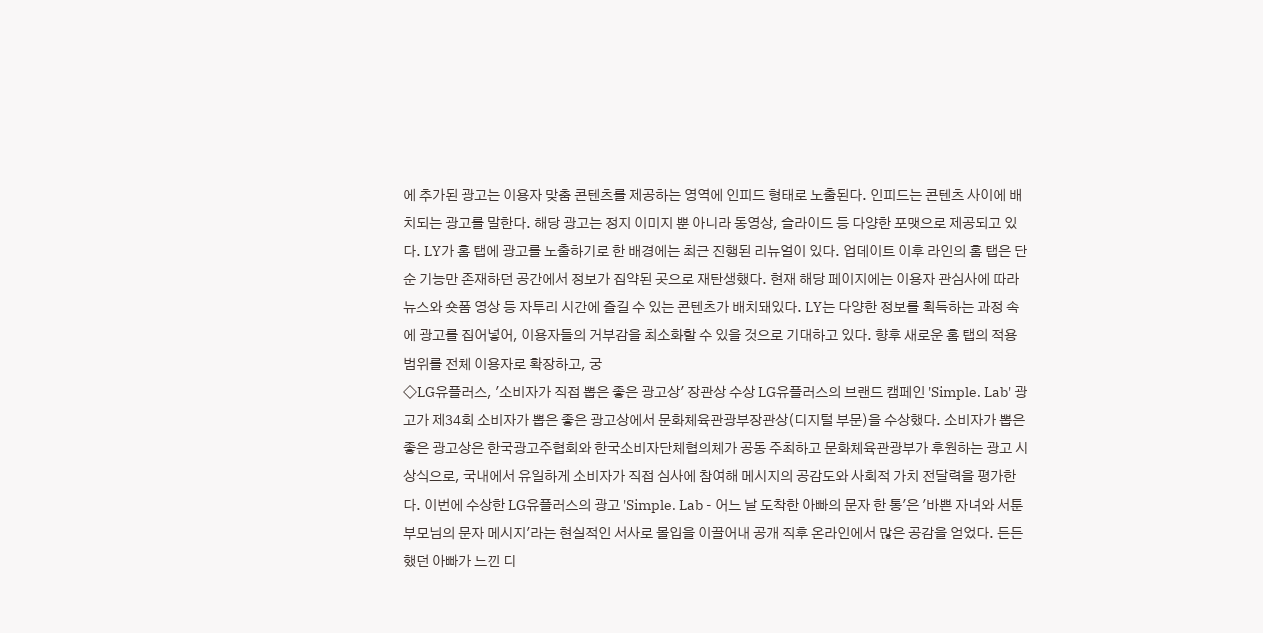에 추가된 광고는 이용자 맞춤 콘텐츠를 제공하는 영역에 인피드 형태로 노출된다. 인피드는 콘텐츠 사이에 배치되는 광고를 말한다. 해당 광고는 정지 이미지 뿐 아니라 동영상, 슬라이드 등 다양한 포맷으로 제공되고 있다. LY가 홈 탭에 광고를 노출하기로 한 배경에는 최근 진행된 리뉴얼이 있다. 업데이트 이후 라인의 홈 탭은 단순 기능만 존재하던 공간에서 정보가 집약된 곳으로 재탄생했다. 현재 해당 페이지에는 이용자 관심사에 따라 뉴스와 숏폼 영상 등 자투리 시간에 즐길 수 있는 콘텐츠가 배치돼있다. LY는 다양한 정보를 획득하는 과정 속에 광고를 집어넣어, 이용자들의 거부감을 최소화할 수 있을 것으로 기대하고 있다. 향후 새로운 홈 탭의 적용범위를 전체 이용자로 확장하고, 궁
◇LG유플러스, '소비자가 직접 뽑은 좋은 광고상' 장관상 수상 LG유플러스의 브랜드 캠페인 'Simple. Lab' 광고가 제34회 소비자가 뽑은 좋은 광고상에서 문화체육관광부장관상(디지털 부문)을 수상했다. 소비자가 뽑은 좋은 광고상은 한국광고주협회와 한국소비자단체협의체가 공동 주최하고 문화체육관광부가 후원하는 광고 시상식으로, 국내에서 유일하게 소비자가 직접 심사에 참여해 메시지의 공감도와 사회적 가치 전달력을 평가한다. 이번에 수상한 LG유플러스의 광고 'Simple. Lab - 어느 날 도착한 아빠의 문자 한 통'은 '바쁜 자녀와 서툰 부모님의 문자 메시지'라는 현실적인 서사로 몰입을 이끌어내 공개 직후 온라인에서 많은 공감을 얻었다. 든든했던 아빠가 느낀 디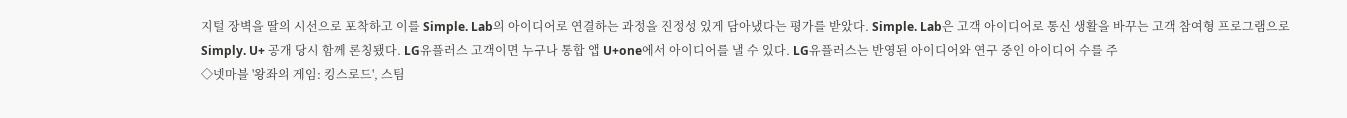지털 장벽을 딸의 시선으로 포착하고 이를 Simple. Lab의 아이디어로 연결하는 과정을 진정성 있게 담아냈다는 평가를 받았다. Simple. Lab은 고객 아이디어로 통신 생활을 바꾸는 고객 참여형 프로그램으로 Simply. U+ 공개 당시 함께 론칭됐다. LG유플러스 고객이면 누구나 통합 앱 U+one에서 아이디어를 낼 수 있다. LG유플러스는 반영된 아이디어와 연구 중인 아이디어 수를 주
◇넷마블 '왕좌의 게임: 킹스로드', 스팀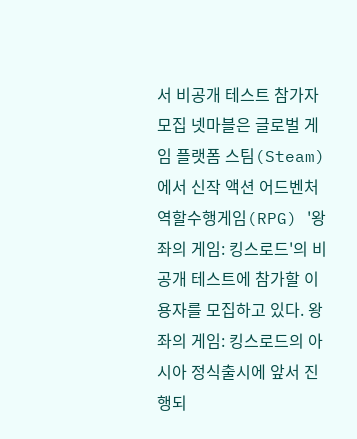서 비공개 테스트 참가자 모집 넷마블은 글로벌 게임 플랫폼 스팀(Steam)에서 신작 액션 어드벤처 역할수행게임(RPG) '왕좌의 게임: 킹스로드'의 비공개 테스트에 참가할 이용자를 모집하고 있다. 왕좌의 게임: 킹스로드의 아시아 정식출시에 앞서 진행되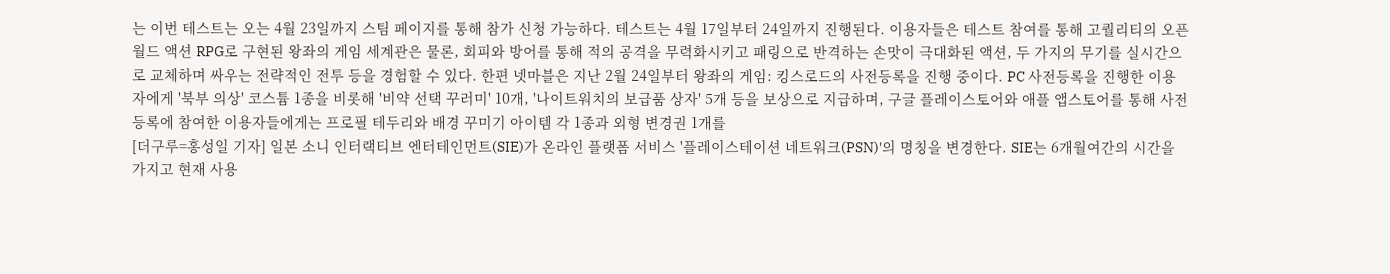는 이번 테스트는 오는 4월 23일까지 스팀 페이지를 통해 참가 신청 가능하다. 테스트는 4월 17일부터 24일까지 진행된다. 이용자들은 테스트 참여를 통해 고퀄리티의 오픈월드 액션 RPG로 구현된 왕좌의 게임 세계관은 물론, 회피와 방어를 통해 적의 공격을 무력화시키고 패링으로 반격하는 손맛이 극대화된 액션, 두 가지의 무기를 실시간으로 교체하며 싸우는 전략적인 전투 등을 경험할 수 있다. 한편 넷마블은 지난 2월 24일부터 왕좌의 게임: 킹스로드의 사전등록을 진행 중이다. PC 사전등록을 진행한 이용자에게 '북부 의상' 코스튬 1종을 비롯해 '비약 선택 꾸러미' 10개, '나이트워치의 보급품 상자' 5개 등을 보상으로 지급하며, 구글 플레이스토어와 애플 앱스토어를 통해 사전등록에 참여한 이용자들에게는 프로필 테두리와 배경 꾸미기 아이템 각 1종과 외형 변경권 1개를
[더구루=홍성일 기자] 일본 소니 인터랙티브 엔터테인먼트(SIE)가 온라인 플랫폼 서비스 '플레이스테이션 네트워크(PSN)'의 명칭을 변경한다. SIE는 6개월여간의 시간을 가지고 현재 사용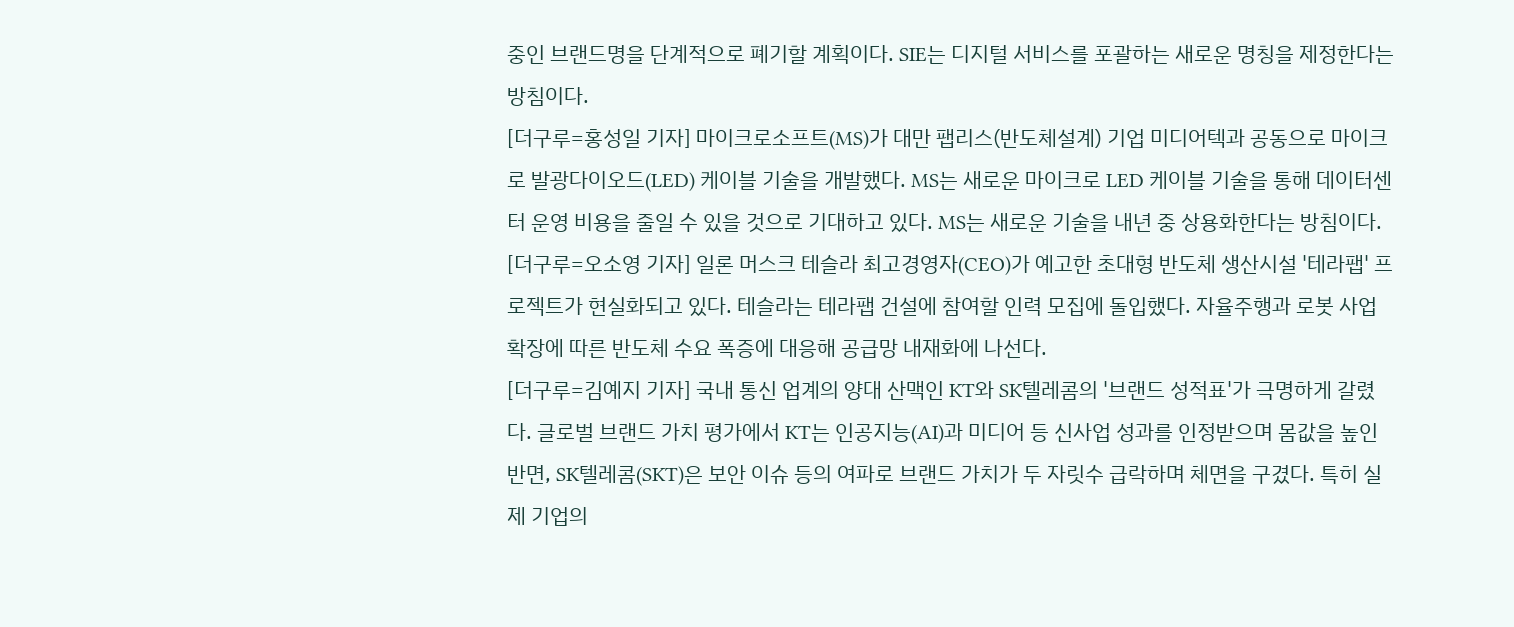중인 브랜드명을 단계적으로 폐기할 계획이다. SIE는 디지털 서비스를 포괄하는 새로운 명칭을 제정한다는 방침이다.
[더구루=홍성일 기자] 마이크로소프트(MS)가 대만 팹리스(반도체설계) 기업 미디어텍과 공동으로 마이크로 발광다이오드(LED) 케이블 기술을 개발했다. MS는 새로운 마이크로 LED 케이블 기술을 통해 데이터센터 운영 비용을 줄일 수 있을 것으로 기대하고 있다. MS는 새로운 기술을 내년 중 상용화한다는 방침이다.
[더구루=오소영 기자] 일론 머스크 테슬라 최고경영자(CEO)가 예고한 초대형 반도체 생산시설 '테라팹' 프로젝트가 현실화되고 있다. 테슬라는 테라팹 건설에 참여할 인력 모집에 돌입했다. 자율주행과 로봇 사업 확장에 따른 반도체 수요 폭증에 대응해 공급망 내재화에 나선다.
[더구루=김예지 기자] 국내 통신 업계의 양대 산맥인 KT와 SK텔레콤의 '브랜드 성적표'가 극명하게 갈렸다. 글로벌 브랜드 가치 평가에서 KT는 인공지능(AI)과 미디어 등 신사업 성과를 인정받으며 몸값을 높인 반면, SK텔레콤(SKT)은 보안 이슈 등의 여파로 브랜드 가치가 두 자릿수 급락하며 체면을 구겼다. 특히 실제 기업의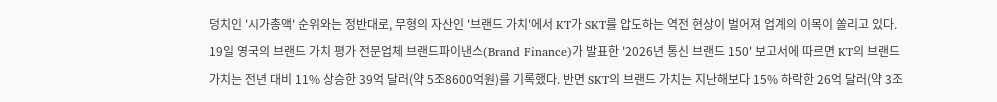덩치인 '시가총액' 순위와는 정반대로, 무형의 자산인 '브랜드 가치'에서 KT가 SKT를 압도하는 역전 현상이 벌어져 업계의 이목이 쏠리고 있다. 19일 영국의 브랜드 가치 평가 전문업체 브랜드파이낸스(Brand Finance)가 발표한 '2026년 통신 브랜드 150' 보고서에 따르면 KT의 브랜드 가치는 전년 대비 11% 상승한 39억 달러(약 5조8600억원)를 기록했다. 반면 SKT의 브랜드 가치는 지난해보다 15% 하락한 26억 달러(약 3조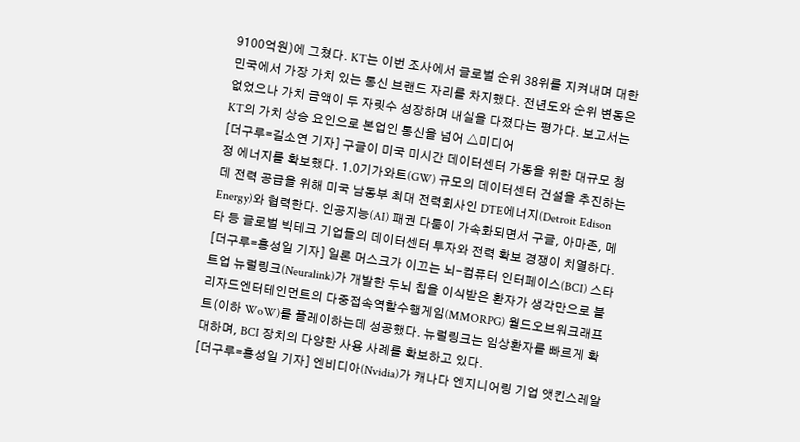9100억원)에 그쳤다. KT는 이번 조사에서 글로벌 순위 38위를 지켜내며 대한민국에서 가장 가치 있는 통신 브랜드 자리를 차지했다. 전년도와 순위 변동은 없었으나 가치 금액이 두 자릿수 성장하며 내실을 다졌다는 평가다. 보고서는 KT의 가치 상승 요인으로 본업인 통신을 넘어 △미디어
[더구루=길소연 기자] 구글이 미국 미시간 데이터센터 가동을 위한 대규모 청정 에너지를 확보했다. 1.0기가와트(GW) 규모의 데이터센터 건설을 추진하는데 전력 공급을 위해 미국 남동부 최대 전력회사인 DTE에너지(Detroit Edison Energy)와 협력한다. 인공지능(AI) 패권 다툼이 가속화되면서 구글, 아마존, 메타 등 글로벌 빅테크 기업들의 데이터센터 투자와 전력 확보 경쟁이 치열하다.
[더구루=홍성일 기자] 일론 머스크가 이끄는 뇌-컴퓨터 인터페이스(BCI) 스타트업 뉴럴링크(Neuralink)가 개발한 두뇌 칩을 이식받은 환자가 생각만으로 블리자드엔터테인먼트의 다중접속역할수행게임(MMORPG) 월드오브워크래프트(이하 WoW)를 플레이하는데 성공했다. 뉴럴링크는 임상환자를 빠르게 확대하며, BCI 장치의 다양한 사용 사례를 확보하고 있다.
[더구루=홍성일 기자] 엔비디아(Nvidia)가 캐나다 엔지니어링 기업 앳킨스레알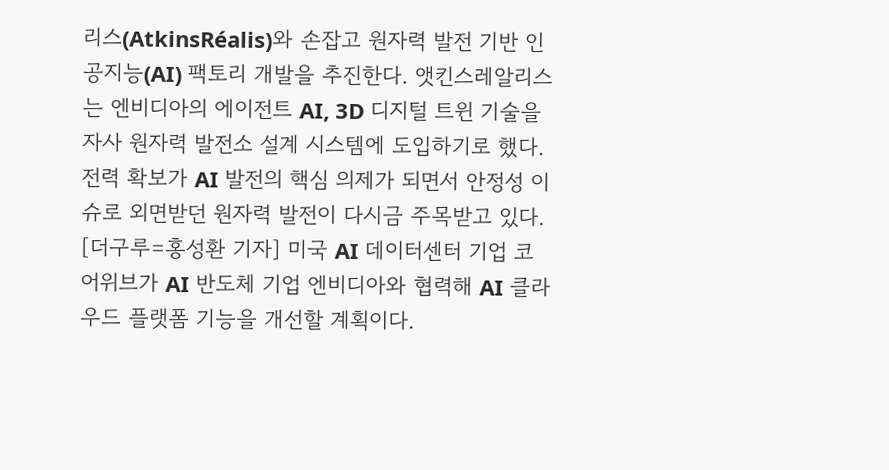리스(AtkinsRéalis)와 손잡고 원자력 발전 기반 인공지능(AI) 팩토리 개발을 추진한다. 앳킨스레알리스는 엔비디아의 에이전트 AI, 3D 디지털 트윈 기술을 자사 원자력 발전소 설계 시스템에 도입하기로 했다. 전력 확보가 AI 발전의 핵심 의제가 되면서 안정성 이슈로 외면받던 원자력 발전이 다시금 주목받고 있다.
[더구루=홍성환 기자] 미국 AI 데이터센터 기업 코어위브가 AI 반도체 기업 엔비디아와 협력해 AI 클라우드 플랫폼 기능을 개선할 계획이다.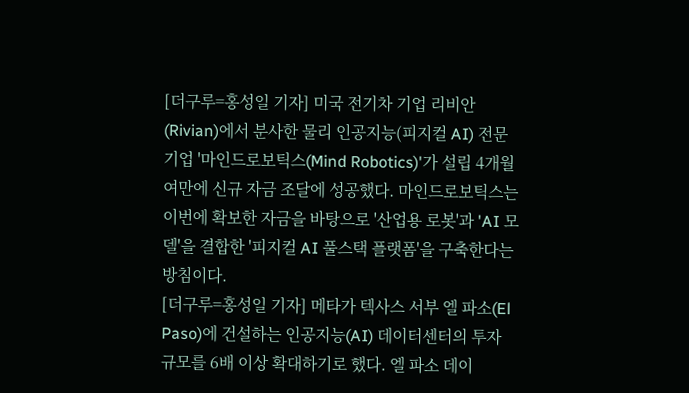[더구루=홍성일 기자] 미국 전기차 기업 리비안(Rivian)에서 분사한 물리 인공지능(피지컬 AI) 전문기업 '마인드로보틱스(Mind Robotics)'가 설립 4개월여만에 신규 자금 조달에 성공했다. 마인드로보틱스는 이번에 확보한 자금을 바탕으로 '산업용 로봇'과 'AI 모델'을 결합한 '피지컬 AI 풀스택 플랫폼'을 구축한다는 방침이다.
[더구루=홍성일 기자] 메타가 텍사스 서부 엘 파소(El Paso)에 건설하는 인공지능(AI) 데이터센터의 투자 규모를 6배 이상 확대하기로 했다. 엘 파소 데이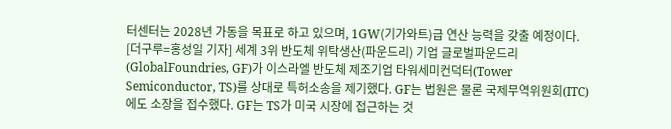터센터는 2028년 가동을 목표로 하고 있으며, 1GW(기가와트)급 연산 능력을 갖출 예정이다.
[더구루=홍성일 기자] 세계 3위 반도체 위탁생산(파운드리) 기업 글로벌파운드리(GlobalFoundries, GF)가 이스라엘 반도체 제조기업 타워세미컨덕터(Tower Semiconductor, TS)를 상대로 특허소송을 제기했다. GF는 법원은 물론 국제무역위원회(ITC)에도 소장을 접수했다. GF는 TS가 미국 시장에 접근하는 것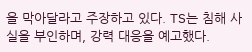을 막아달라고 주장하고 있다. TS는 침해 사실을 부인하며, 강력 대응을 예고했다.